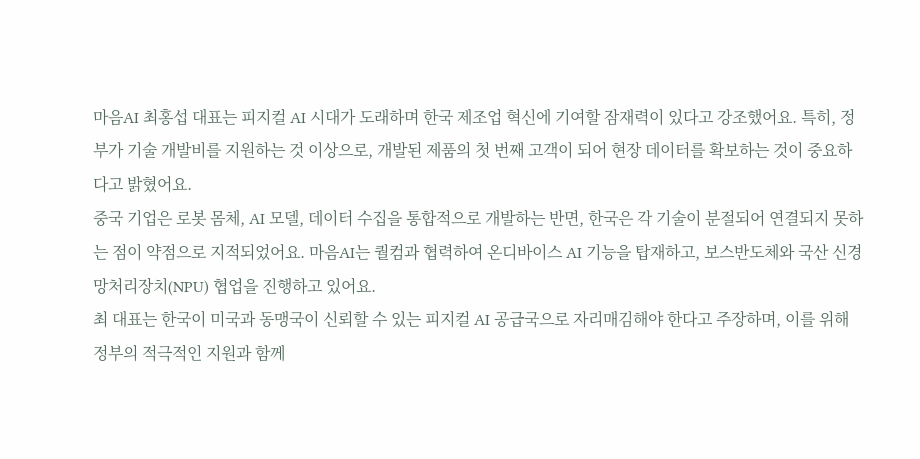마음AI 최홍섭 대표는 피지컬 AI 시대가 도래하며 한국 제조업 혁신에 기여할 잠재력이 있다고 강조했어요. 특히, 정부가 기술 개발비를 지원하는 것 이상으로, 개발된 제품의 첫 번째 고객이 되어 현장 데이터를 확보하는 것이 중요하다고 밝혔어요.
중국 기업은 로봇 몸체, AI 모델, 데이터 수집을 통합적으로 개발하는 반면, 한국은 각 기술이 분절되어 연결되지 못하는 점이 약점으로 지적되었어요. 마음AI는 퀄컴과 협력하여 온디바이스 AI 기능을 탑재하고, 보스반도체와 국산 신경망처리장치(NPU) 협업을 진행하고 있어요.
최 대표는 한국이 미국과 동맹국이 신뢰할 수 있는 피지컬 AI 공급국으로 자리매김해야 한다고 주장하며, 이를 위해 정부의 적극적인 지원과 함께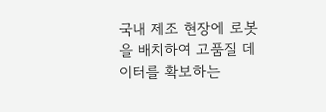국내 제조 현장에 로봇을 배치하여 고품질 데이터를 확보하는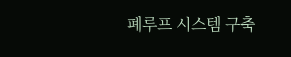폐루프 시스템 구축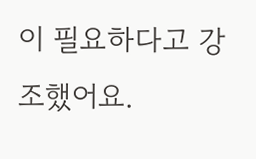이 필요하다고 강조했어요.